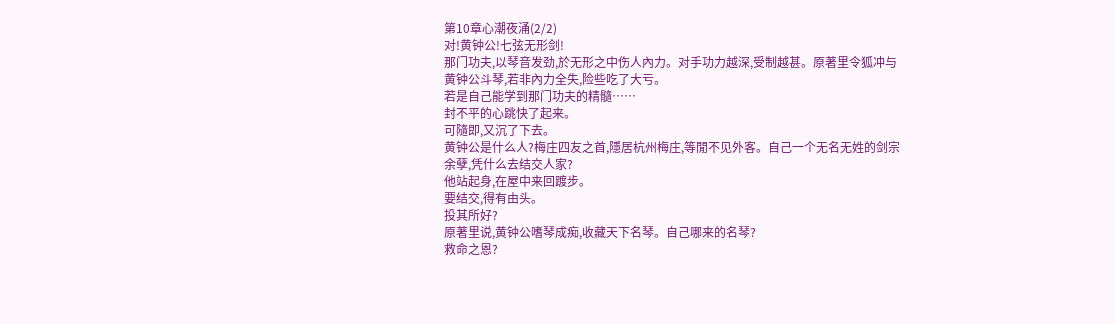第10章心潮夜涌(2/2)
对!黄钟公!七弦无形剑!
那门功夫,以琴音发劲,於无形之中伤人內力。对手功力越深,受制越甚。原著里令狐冲与黄钟公斗琴,若非內力全失,险些吃了大亏。
若是自己能学到那门功夫的精髓……
封不平的心跳快了起来。
可隨即,又沉了下去。
黄钟公是什么人?梅庄四友之首,隱居杭州梅庄,等閒不见外客。自己一个无名无姓的剑宗余孽,凭什么去结交人家?
他站起身,在屋中来回踱步。
要结交,得有由头。
投其所好?
原著里说,黄钟公嗜琴成痴,收藏天下名琴。自己哪来的名琴?
救命之恩?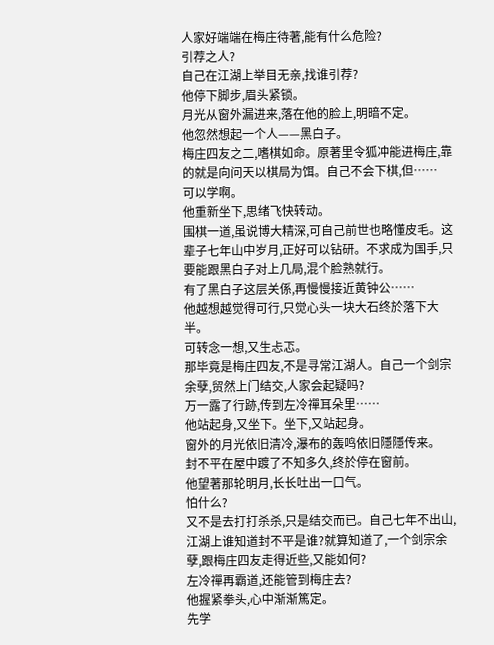人家好端端在梅庄待著,能有什么危险?
引荐之人?
自己在江湖上举目无亲,找谁引荐?
他停下脚步,眉头紧锁。
月光从窗外漏进来,落在他的脸上,明暗不定。
他忽然想起一个人——黑白子。
梅庄四友之二,嗜棋如命。原著里令狐冲能进梅庄,靠的就是向问天以棋局为饵。自己不会下棋,但……
可以学啊。
他重新坐下,思绪飞快转动。
围棋一道,虽说博大精深,可自己前世也略懂皮毛。这辈子七年山中岁月,正好可以钻研。不求成为国手,只要能跟黑白子对上几局,混个脸熟就行。
有了黑白子这层关係,再慢慢接近黄钟公……
他越想越觉得可行,只觉心头一块大石终於落下大半。
可转念一想,又生忐忑。
那毕竟是梅庄四友,不是寻常江湖人。自己一个剑宗余孽,贸然上门结交,人家会起疑吗?
万一露了行跡,传到左冷禪耳朵里……
他站起身,又坐下。坐下,又站起身。
窗外的月光依旧清冷,瀑布的轰鸣依旧隱隱传来。
封不平在屋中踱了不知多久,终於停在窗前。
他望著那轮明月,长长吐出一口气。
怕什么?
又不是去打打杀杀,只是结交而已。自己七年不出山,江湖上谁知道封不平是谁?就算知道了,一个剑宗余孽,跟梅庄四友走得近些,又能如何?
左冷禪再霸道,还能管到梅庄去?
他握紧拳头,心中渐渐篤定。
先学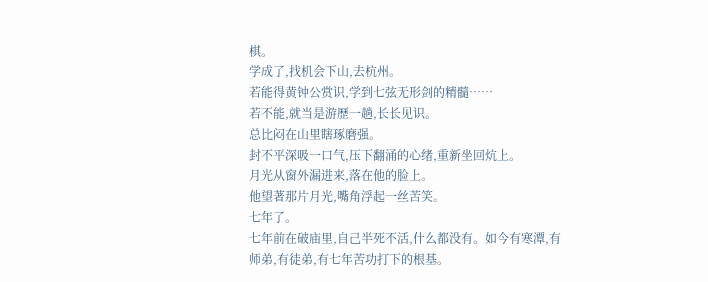棋。
学成了,找机会下山,去杭州。
若能得黄钟公赏识,学到七弦无形剑的精髓……
若不能,就当是游歷一趟,长长见识。
总比闷在山里瞎琢磨强。
封不平深吸一口气,压下翻涌的心绪,重新坐回炕上。
月光从窗外漏进来,落在他的脸上。
他望著那片月光,嘴角浮起一丝苦笑。
七年了。
七年前在破庙里,自己半死不活,什么都没有。如今有寒潭,有师弟,有徒弟,有七年苦功打下的根基。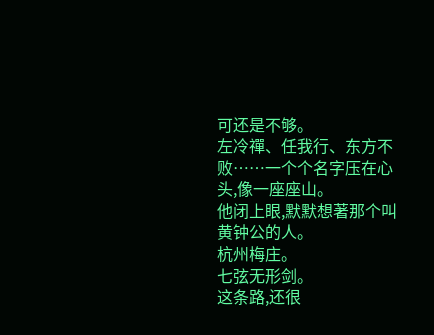可还是不够。
左冷禪、任我行、东方不败……一个个名字压在心头,像一座座山。
他闭上眼,默默想著那个叫黄钟公的人。
杭州梅庄。
七弦无形剑。
这条路,还很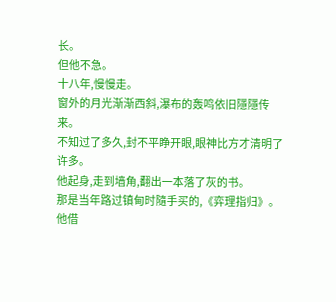长。
但他不急。
十八年,慢慢走。
窗外的月光渐渐西斜,瀑布的轰鸣依旧隱隱传来。
不知过了多久,封不平睁开眼,眼神比方才清明了许多。
他起身,走到墙角,翻出一本落了灰的书。
那是当年路过镇甸时隨手买的,《弈理指归》。
他借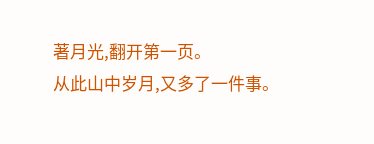著月光,翻开第一页。
从此山中岁月,又多了一件事。